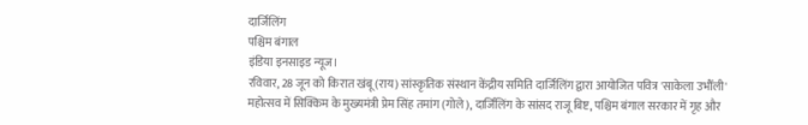दार्जिलिंग
पश्चिम बंगाल
इंडिया इनसाइड न्यूज।
रविवार, 28 जून को किरात खंबू (राय) सांस्कृतिक संस्थान केंद्रीय समिति दार्जिलिंग द्वारा आयोजित पवित्र 'साकेला उभौँली' महोत्सव में सिक्किम के मुख्यमंत्री प्रेम सिंह तमांग (गोले), दार्जिलिंग के सांसद राजू बिष्ट, पश्चिम बंगाल सरकार में गृह और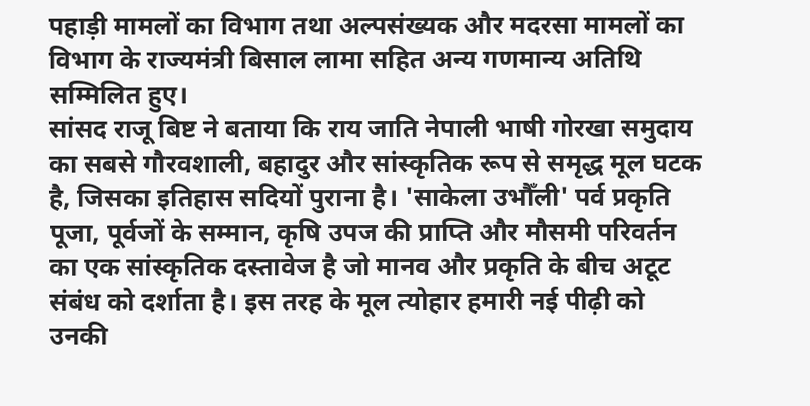पहाड़ी मामलों का विभाग तथा अल्पसंख्यक और मदरसा मामलों का विभाग के राज्यमंत्री बिसाल लामा सहित अन्य गणमान्य अतिथि सम्मिलित हुए।
सांसद राजू बिष्ट ने बताया कि राय जाति नेपाली भाषी गोरखा समुदाय का सबसे गौरवशाली, बहादुर और सांस्कृतिक रूप से समृद्ध मूल घटक है, जिसका इतिहास सदियों पुराना है। 'साकेला उभौँली' पर्व प्रकृति पूजा, पूर्वजों के सम्मान, कृषि उपज की प्राप्ति और मौसमी परिवर्तन का एक सांस्कृतिक दस्तावेज है जो मानव और प्रकृति के बीच अटूट संबंध को दर्शाता है। इस तरह के मूल त्योहार हमारी नई पीढ़ी को उनकी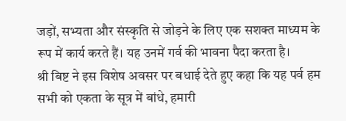जड़ों, सभ्यता और संस्कृति से जोड़ने के लिए एक सशक्त माध्यम के रूप में कार्य करते हैं। यह उनमें गर्व की भावना पैदा करता है।
श्री बिष्ट ने इस विशेष अवसर पर बधाई देते हुए कहा कि यह पर्व हम सभी को एकता के सूत्र में बांधे, हमारी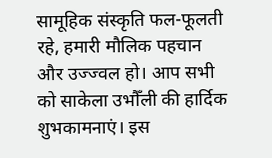सामूहिक संस्कृति फल-फूलती रहे, हमारी मौलिक पहचान और उज्ज्वल हो। आप सभी को साकेला उभौँली की हार्दिक शुभकामनाएं। इस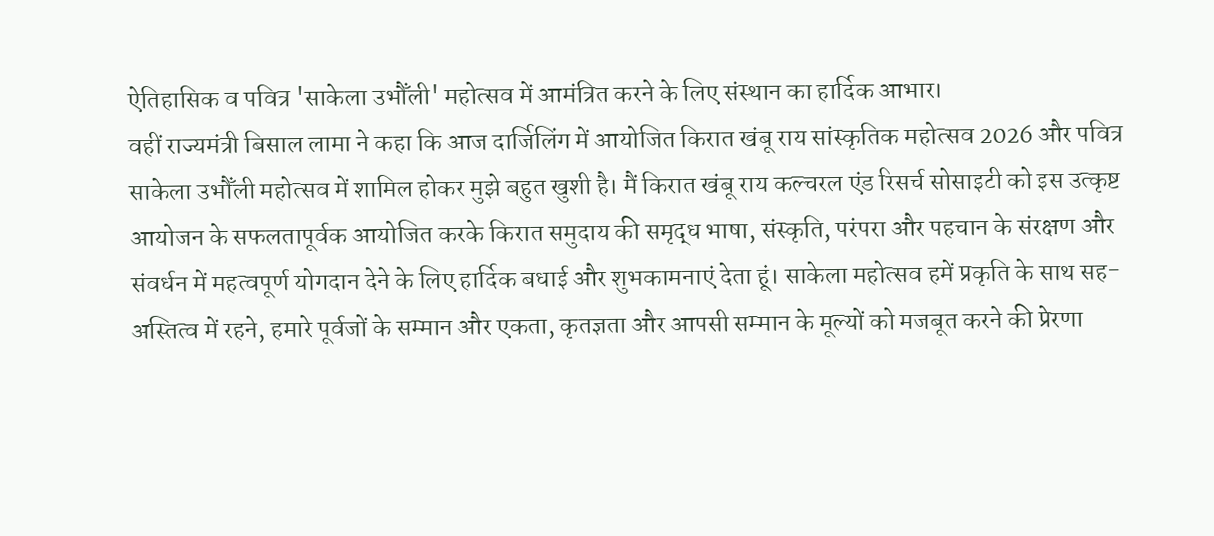ऐतिहासिक व पवित्र 'साकेला उभौँली' महोत्सव में आमंत्रित करने के लिए संस्थान का हार्दिक आभार।
वहीं राज्यमंत्री बिसाल लामा ने कहा कि आज दार्जिलिंग में आयोजित किरात खंबू राय सांस्कृतिक महोत्सव 2026 और पवित्र साकेला उभौँली महोत्सव में शामिल होकर मुझे बहुत खुशी है। मैं किरात खंबू राय कल्चरल एंड रिसर्च सोसाइटी को इस उत्कृष्ट आयोजन के सफलतापूर्वक आयोजित करके किरात समुदाय की समृद्ध भाषा, संस्कृति, परंपरा और पहचान के संरक्षण और संवर्धन में महत्वपूर्ण योगदान देने के लिए हार्दिक बधाई और शुभकामनाएं देता हूं। साकेला महोत्सव हमें प्रकृति के साथ सह-अस्तित्व में रहने, हमारे पूर्वजों के सम्मान और एकता, कृतज्ञता और आपसी सम्मान के मूल्यों को मजबूत करने की प्रेरणा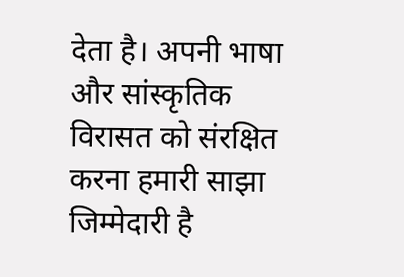देता है। अपनी भाषा और सांस्कृतिक विरासत को संरक्षित करना हमारी साझा जिम्मेदारी है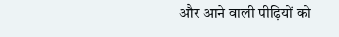और आने वाली पीढ़ियों को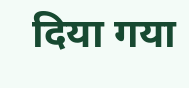दिया गया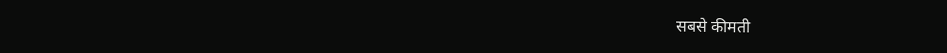सबसे कीमती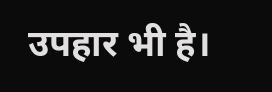उपहार भी है।